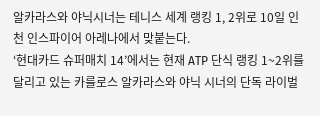알카라스와 야닉시너는 테니스 세계 랭킹 1, 2위로 10일 인천 인스파이어 아레나에서 맞붙는다.
‘현대카드 슈퍼매치 14’에서는 현재 ATP 단식 랭킹 1~2위를 달리고 있는 카를로스 알카라스와 야닉 시너의 단독 라이벌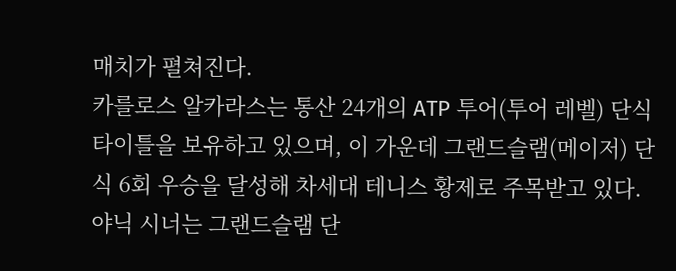매치가 펼쳐진다.
카를로스 알카라스는 통산 24개의 ATP 투어(투어 레벨) 단식 타이틀을 보유하고 있으며, 이 가운데 그랜드슬램(메이저) 단식 6회 우승을 달성해 차세대 테니스 황제로 주목받고 있다. 야닉 시너는 그랜드슬램 단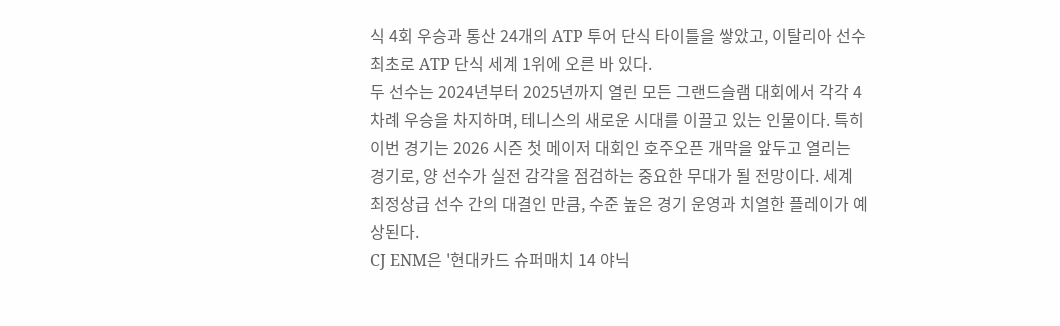식 4회 우승과 통산 24개의 ATP 투어 단식 타이틀을 쌓았고, 이탈리아 선수 최초로 ATP 단식 세계 1위에 오른 바 있다.
두 선수는 2024년부터 2025년까지 열린 모든 그랜드슬램 대회에서 각각 4차례 우승을 차지하며, 테니스의 새로운 시대를 이끌고 있는 인물이다. 특히 이번 경기는 2026 시즌 첫 메이저 대회인 호주오픈 개막을 앞두고 열리는 경기로, 양 선수가 실전 감각을 점검하는 중요한 무대가 될 전망이다. 세계 최정상급 선수 간의 대결인 만큼, 수준 높은 경기 운영과 치열한 플레이가 예상된다.
CJ ENM은 '현대카드 슈퍼매치 14 야닉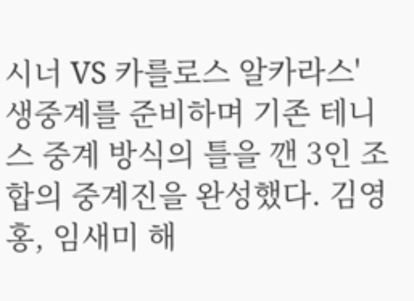시너 VS 카를로스 알카라스' 생중계를 준비하며 기존 테니스 중계 방식의 틀을 깬 3인 조합의 중계진을 완성했다. 김영홍, 임새미 해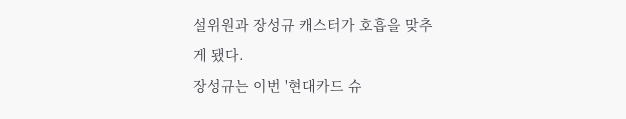설위원과 장성규 캐스터가 호흡을 맞추게 됐다.
장성규는 이번 '현대카드 슈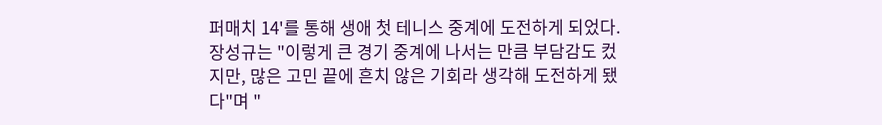퍼매치 14'를 통해 생애 첫 테니스 중계에 도전하게 되었다. 장성규는 "이렇게 큰 경기 중계에 나서는 만큼 부담감도 컸지만, 많은 고민 끝에 흔치 않은 기회라 생각해 도전하게 됐다"며 "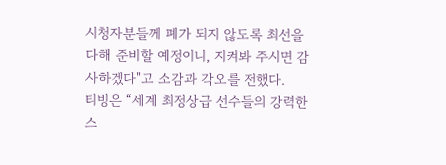시청자분들께 폐가 되지 않도록 최선을 다해 준비할 예정이니, 지켜봐 주시면 감사하겠다"고 소감과 각오를 전했다.
티빙은 “세계 최정상급 선수들의 강력한 스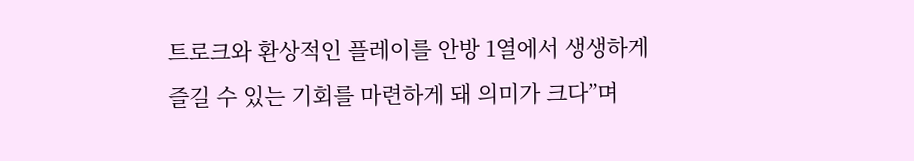트로크와 환상적인 플레이를 안방 1열에서 생생하게 즐길 수 있는 기회를 마련하게 돼 의미가 크다”며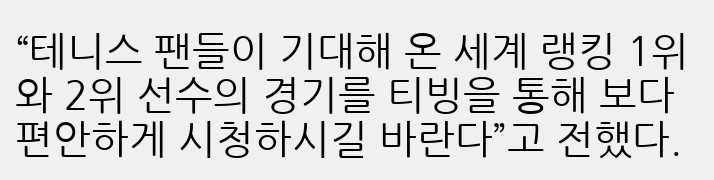“테니스 팬들이 기대해 온 세계 랭킹 1위와 2위 선수의 경기를 티빙을 통해 보다 편안하게 시청하시길 바란다”고 전했다.